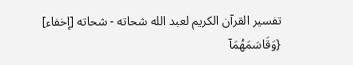تفسير القرآن الكريم لعبد الله شحاته - شحاته [إخفاء]
{وَقَاسَمَهُمَآ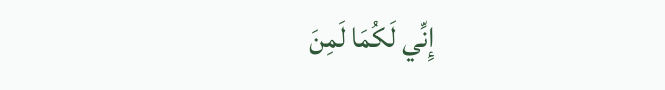إِنِّي لَكُمَا لَمِنَ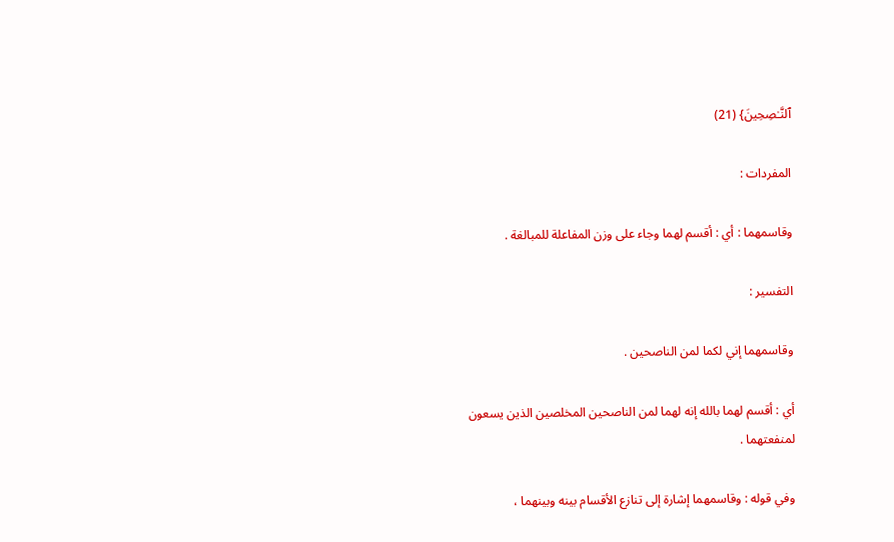ٱلنَّـٰصِحِينَ} (21)

المفردات :

وقاسمهما : أي : أقسم لهما وجاء على وزن المفاعلة للمبالغة .

التفسير :

وقاسمهما إني لكما لمن الناصحين .

أي : أقسم لهما بالله إنه لهما لمن الناصحين المخلصين الذين يسعون لمنفعتهما .

وفي قوله : وقاسمهما إشارة إلى تنازع الأقسام بينه وبينهما ،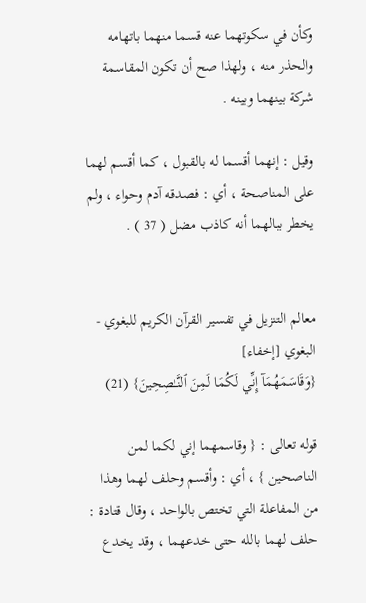وكأن في سكوتهما عنه قسما منهما باتهامه والحذر منه ، ولهذا صح أن تكون المقاسمة شركة بينهما وبينه .

وقيل : إنهما أقسما له بالقبول ، كما أقسم لهما على المناصحة ، أي : فصدقه آدم وحواء ، ولم يخطر ببالهما أنه كاذب مضل ( 37 ) .


معالم التنزيل في تفسير القرآن الكريم للبغوي - البغوي [إخفاء]
{وَقَاسَمَهُمَآ إِنِّي لَكُمَا لَمِنَ ٱلنَّـٰصِحِينَ} (21)

قوله تعالى : { وقاسمهما إني لكما لمن الناصحين } ، أي : وأقسم وحلف لهما وهذا من المفاعلة التي تختص بالواحد ، وقال قتادة : حلف لهما بالله حتى خدعهما ، وقد يخدع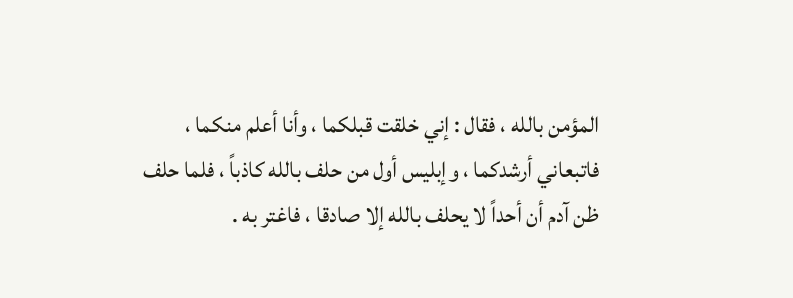المؤمن بالله ، فقال : إني خلقت قبلكما ، وأنا أعلم منكما ، فاتبعاني أرشدكما ، وإبليس أول من حلف بالله كاذباً ، فلما حلف ظن آدم أن أحداً لا يحلف بالله إلا صادقا ، فاغتر به .